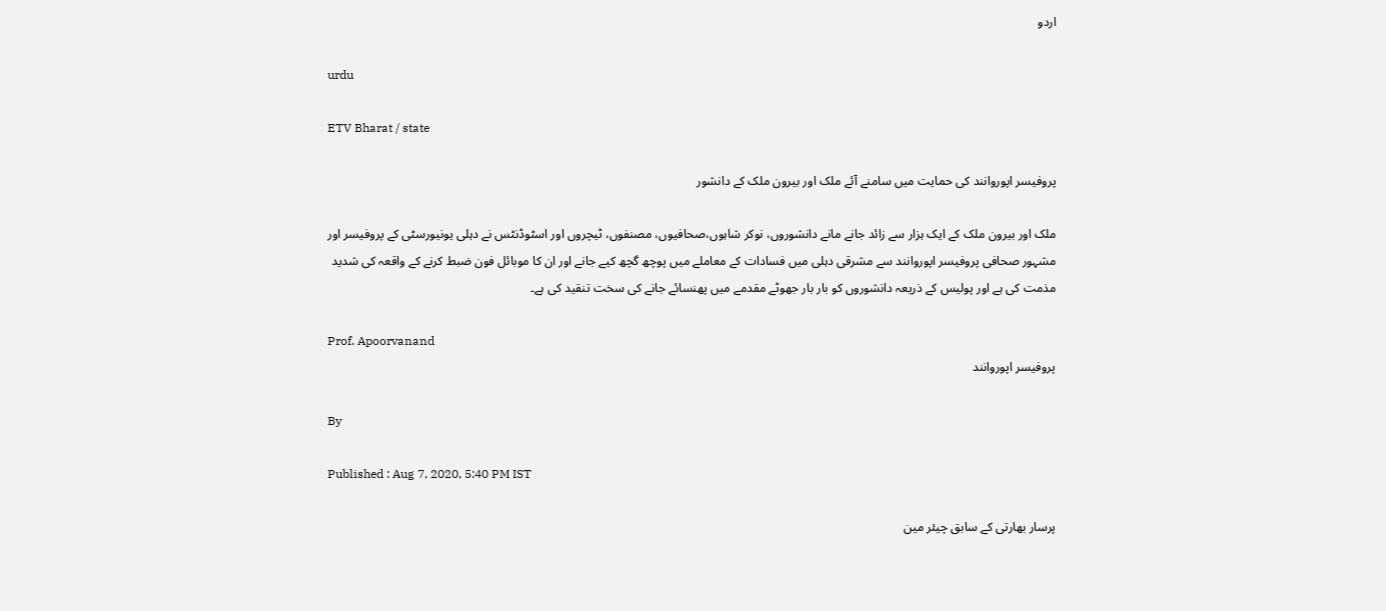اردو

urdu

ETV Bharat / state

پروفیسر اپوروانند کی حمایت میں سامنے آئے ملک اور بیرون ملک کے دانشور

ملک اور بیرون ملک کے ایک ہزار سے زائد جانے مانے دانشوروں، نوکر شاہوں،صحافیوں، مصنفوں، ٹیچروں اور اسٹوڈنٹس نے دہلی یونیورسٹی کے پروفیسر اور مشہور صحافی پروفیسر اپوروانند سے مشرقی دہلی میں فسادات کے معاملے میں پوچھ گچھ کیے جانے اور ان کا موبائل فون ضبط کرنے کے واقعہ کی شدید مذمت کی ہے اور پولیس کے ذریعہ دانشوروں کو بار بار جھوٹے مقدمے میں پھنسائے جانے کی سخت تنقید کی ہے۔

Prof. Apoorvanand
پروفیسر اپوروانند

By

Published : Aug 7, 2020, 5:40 PM IST

پرسار بھارتی کے سابق چیئر مین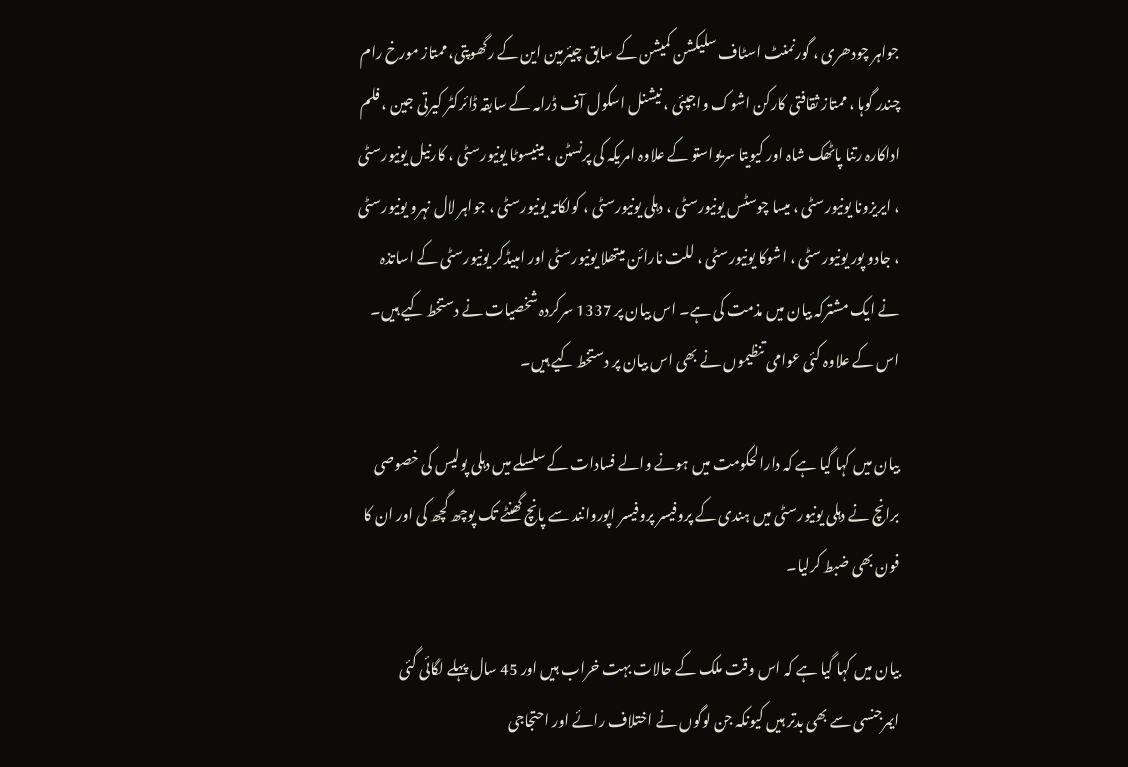جواہر چودھری ، گورنمنٹ اسٹاف سلیکشن کمیشن کے سابق چیئرمین این کے رگھوپتی، ممتاز مورخ رام چندر گوہا ، ممتاز ثقافتی کارکن اشوک واجپئی ، نیشنل اسکول آف ڈرامہ کے سابقہ ڈائرکٹر کیرتی جین ، فلم اداکارہ رتنا پاٹھک شاہ اور کیویتا سریواستو کے علاوہ امریکہ کی پرنسٹن ، مینیسوٹا یونیورسٹی ، کارنیل یونیورسٹی ، ایریزونا یونیورسٹی ، میسا چوسٹس یونیورسٹی ، دہلی یونیورسٹی ، کولکاتہ یونیورسٹی ، جواہر لال نہرو یونیورسٹی ، جادو پور یونیورسٹی ، اشوکا یونیورسٹی ، للت نارائن میتھلا یونیورسٹی اور امبیڈکر یونیورسٹی کے اساتذہ نے ایک مشترکہ بیان میں مذمت کی ہے۔ اس بیان پر 1337 سرکردہ شخصیات نے دستخط کیے ہیں۔ اس کے علاوہ کئی عوامی تنظیموں نے بھی اس بیان پر دستخط کیے ہیں۔

بیان میں کہا گیا ہے کہ دارالحکومت میں ہونے والے فسادات کے سلسلے میں دہلی پولیس کی خصوصی برانچ نے دہلی یونیورسٹی میں ہندی کے پروفیسر پروفیسر اپوروانند سے پانچ گھنٹے تک پوچھ گچھ کی اور ان کا فون بھی ضبط کرلیا۔

بیان میں کہا گیا ہے کہ اس وقت ملک کے حالات بہت خراب ہیں اور 45 سال پہلے لگائی گئی ایمرجنسی سے بھی بدتر ہیں کیونکہ جن لوگوں نے اختلاف رائے اور احتجاجی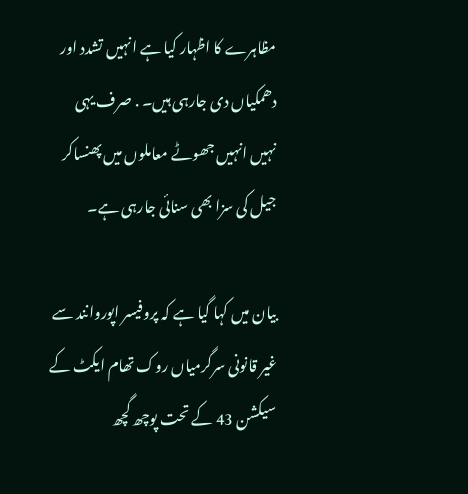مظاہرے کا اظہار کیا ہے انہیں تشدد اور دھمکیاں دی جارہی ہیں۔ . صرف یہی نہیں انہیں جھوٹے معاملوں میں پھنساکر جیل کی سزا بھی سنائی جارہی ہے۔

بیان میں کہا گیا ہے کہ پروفیسر اپوروانند سے غیر قانونی سرگرمیاں روک تھام ایکٹ کے سیکشن 43 کے تحت پوچھ گچھ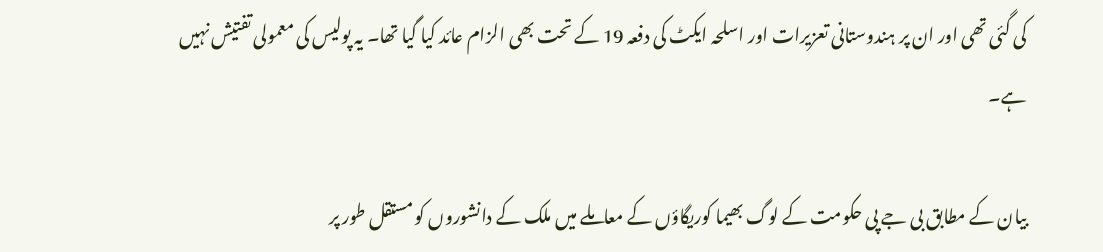کی گئی تھی اور ان پر ہندوستانی تعزیرات اور اسلحہ ایکٹ کی دفعہ 19 کے تحت بھی الزام عائد کیا گیا تھا۔ یہ پولیس کی معمولی تفتیش نہیں ہے۔

بیان کے مطابق بی جے پی حکومت کے لوگ بھیما کوریگاؤں کے معاملے میں ملک کے دانشوروں کو مستقل طور پر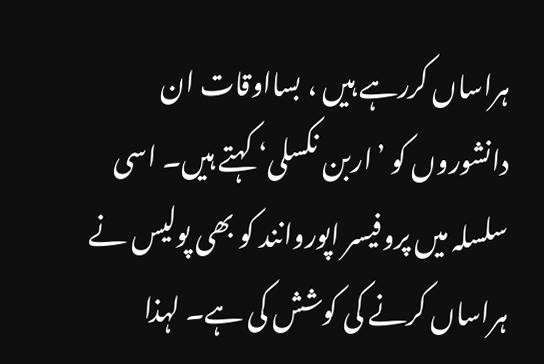ہراساں کررہے ہیں ، بسااوقات ان دانشوروں کو ’اربن نکسلی‘ کہتے ہیں۔ اسی سلسلہ میں پروفیسر اپوروانند کو بھی پولیس نے ہراساں کرنے کی کوشش کی ہے۔ لہذا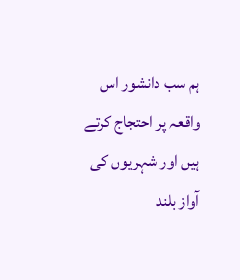ہم سب دانشور اس واقعہ پر احتجاج کرتے ہیں اور شہریوں کی آواز بلند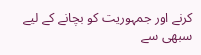کرنے اور جمہوریت کو بچانے کے لیے سبھی سے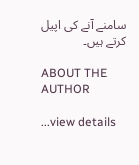سامنے آنے کی اپیل کرتے ہیں۔

ABOUT THE AUTHOR

...view details